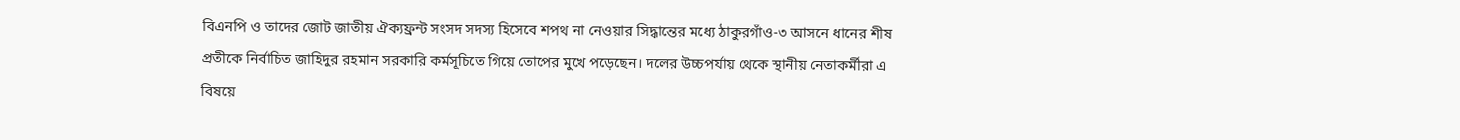বিএনপি ও তাদের জোট জাতীয় ঐক্যফ্রন্ট সংসদ সদস্য হিসেবে শপথ না নেওয়ার সিদ্ধান্তের মধ্যে ঠাকুরগাঁও-৩ আসনে ধানের শীষ প্রতীকে নির্বাচিত জাহিদুর রহমান সরকারি কর্মসূচিতে গিয়ে তোপের মুখে পড়েছেন। দলের উচ্চপর্যায় থেকে স্থানীয় নেতাকর্মীরা এ বিষয়ে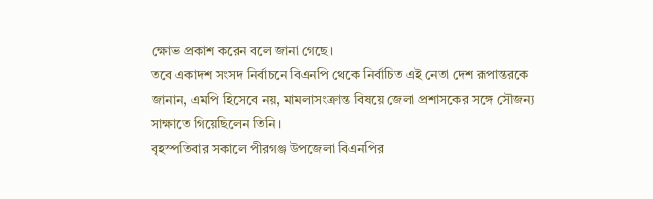ক্ষোভ প্রকাশ করেন বলে জানা গেছে।
তবে একাদশ সংসদ নির্বাচনে বিএনপি থেকে নির্বাচিত এই নেতা দেশ রূপান্তরকে জানান, এমপি হিসেবে নয়, মামলাসংক্রান্ত বিষয়ে জেলা প্রশাসকের সঙ্গে সৌজন্য সাক্ষাতে গিয়েছিলেন তিনি।
বৃহস্পতিবার সকালে পীরগঞ্জ উপজেলা বিএনপির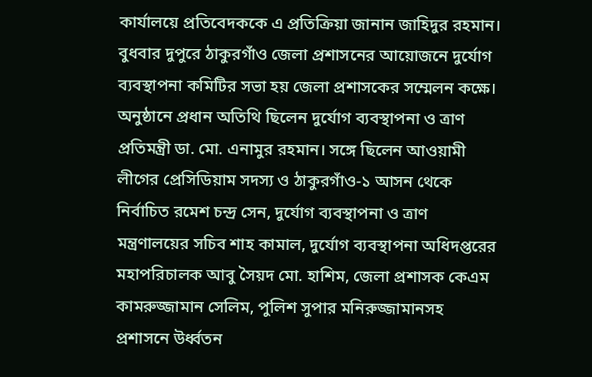কার্যালয়ে প্রতিবেদককে এ প্রতিক্রিয়া জানান জাহিদুর রহমান।
বুধবার দুপুরে ঠাকুরগাঁও জেলা প্রশাসনের আয়োজনে দুর্যোগ ব্যবস্থাপনা কমিটির সভা হয় জেলা প্রশাসকের সম্মেলন কক্ষে। অনুষ্ঠানে প্রধান অতিথি ছিলেন দুর্যোগ ব্যবস্থাপনা ও ত্রাণ প্রতিমন্ত্রী ডা. মো. এনামুর রহমান। সঙ্গে ছিলেন আওয়ামী লীগের প্রেসিডিয়াম সদস্য ও ঠাকুরগাঁও-১ আসন থেকে নির্বাচিত রমেশ চন্দ্র সেন, দুর্যোগ ব্যবস্থাপনা ও ত্রাণ মন্ত্রণালয়ের সচিব শাহ কামাল, দুর্যোগ ব্যবস্থাপনা অধিদপ্তরের মহাপরিচালক আবু সৈয়দ মো. হাশিম, জেলা প্রশাসক কেএম কামরুজ্জামান সেলিম, পুলিশ সুপার মনিরুজ্জামানসহ প্রশাসনে উর্ধ্বতন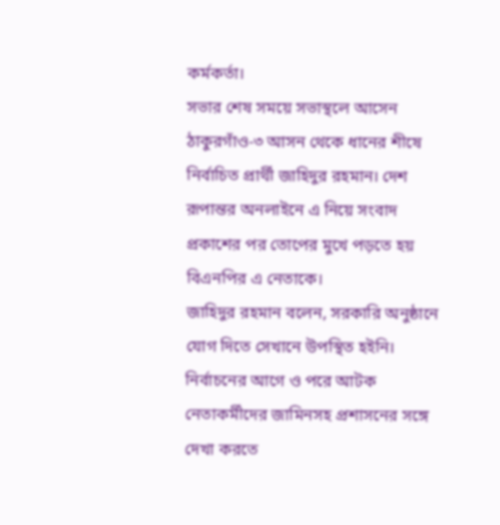কর্মকর্তা।
সভার শেষ সময়ে সভাস্থলে আসেন ঠাকুরগাঁও-৩ আসন থেকে ধানের শীষে নির্বাচিত প্রার্থী জাহিদুর রহমান। দেশ রূপান্তর অনলাইনে এ নিয়ে সংবাদ প্রকাশের পর তোপের মুখে পড়তে হয় বিএনপির এ নেতাকে।
জাহিদুর রহমান বলেন, সরকারি অনুষ্ঠানে যোগ দিতে সেখানে উপস্থিত হইনি। নির্বাচনের আগে ও পরে আটক নেতাকর্মীদের জামিনসহ প্রশাসনের সঙ্গে দেখা করতে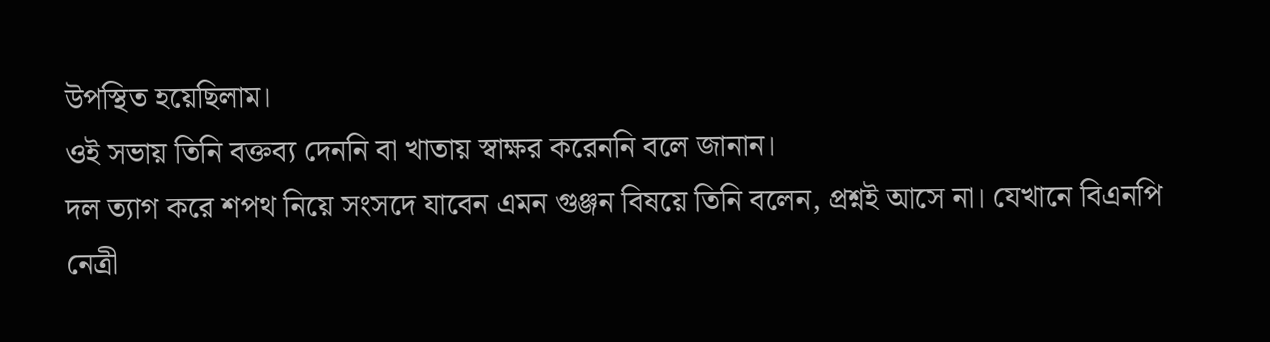উপস্থিত হয়েছিলাম।
ওই সভায় তিনি বক্তব্য দেননি বা খাতায় স্বাক্ষর করেননি বলে জানান।
দল ত্যাগ করে শপথ নিয়ে সংসদে যাবেন এমন গুঞ্জন বিষয়ে তিনি বলেন, প্রশ্নই আসে না। যেখানে বিএনপি নেত্রী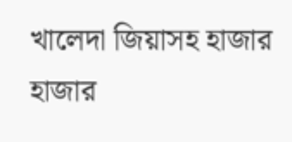খালেদা জিয়াসহ হাজার হাজার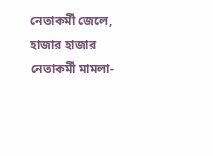নেতাকর্মী জেলে, হাজার হাজার নেতাকর্মী মামলা-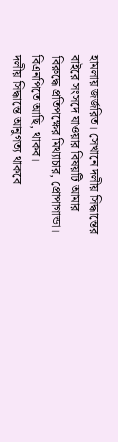হামলায় জর্জরিত। সেখানে দলীয় সিদ্ধান্তের বাইরে সংসদে যাওয়ার বিষয়টি আমার বিরুদ্ধে প্রতিপক্ষের মিথ্যাচার, প্রোপাগান্ডা। বিএনপিতে আছি, থাকব।
দলীয় সিদ্ধান্তে আনুগত্য থাকবে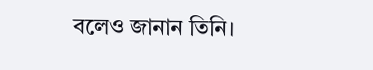বলেও জানান তিনি।